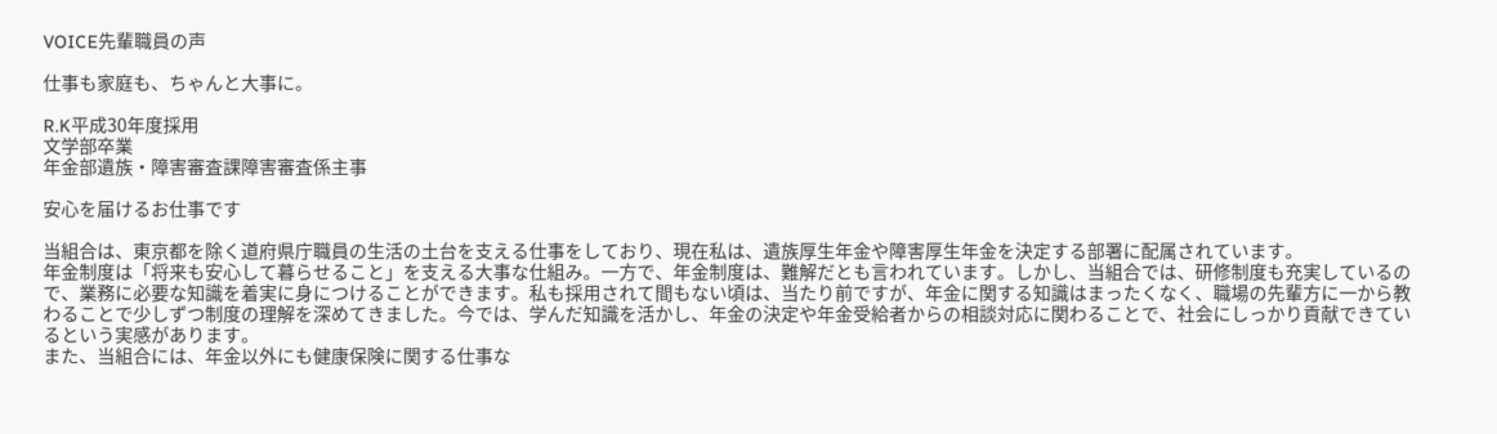VOICE先輩職員の声

仕事も家庭も、ちゃんと大事に。

R.K平成30年度採用
文学部卒業
年金部遺族・障害審査課障害審査係主事

安心を届けるお仕事です

当組合は、東京都を除く道府県庁職員の生活の土台を支える仕事をしており、現在私は、遺族厚生年金や障害厚生年金を決定する部署に配属されています。
年金制度は「将来も安心して暮らせること」を支える大事な仕組み。一方で、年金制度は、難解だとも言われています。しかし、当組合では、研修制度も充実しているので、業務に必要な知識を着実に身につけることができます。私も採用されて間もない頃は、当たり前ですが、年金に関する知識はまったくなく、職場の先輩方に一から教わることで少しずつ制度の理解を深めてきました。今では、学んだ知識を活かし、年金の決定や年金受給者からの相談対応に関わることで、社会にしっかり貢献できているという実感があります。
また、当組合には、年金以外にも健康保険に関する仕事な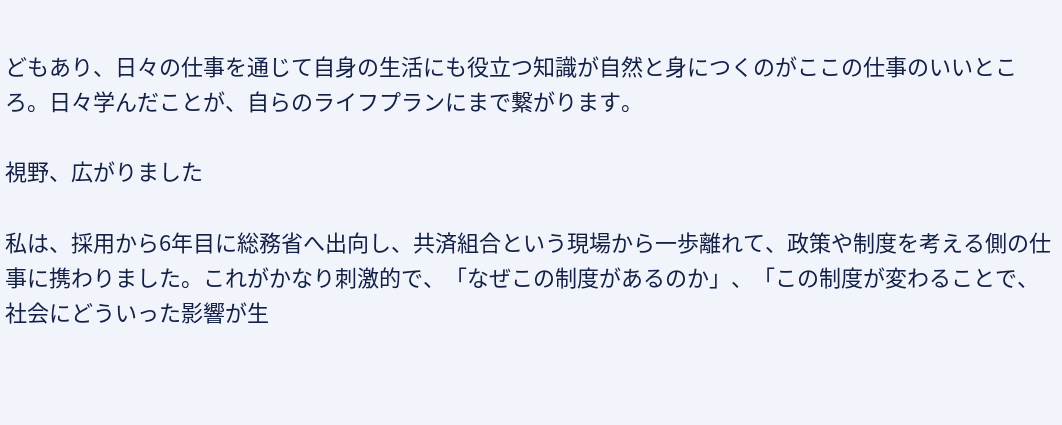どもあり、日々の仕事を通じて自身の生活にも役立つ知識が自然と身につくのがここの仕事のいいところ。日々学んだことが、自らのライフプランにまで繋がります。

視野、広がりました

私は、採用から6年目に総務省へ出向し、共済組合という現場から一歩離れて、政策や制度を考える側の仕事に携わりました。これがかなり刺激的で、「なぜこの制度があるのか」、「この制度が変わることで、社会にどういった影響が生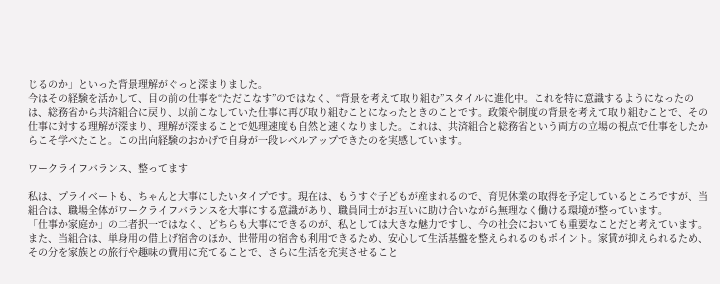じるのか」といった背景理解がぐっと深まりました。
今はその経験を活かして、目の前の仕事を“ただこなす”のではなく、“背景を考えて取り組む”スタイルに進化中。これを特に意識するようになったのは、総務省から共済組合に戻り、以前こなしていた仕事に再び取り組むことになったときのことです。政策や制度の背景を考えて取り組むことで、その仕事に対する理解が深まり、理解が深まることで処理速度も自然と速くなりました。これは、共済組合と総務省という両方の立場の視点で仕事をしたからこそ学べたこと。この出向経験のおかげで自身が一段レベルアップできたのを実感しています。

ワークライフバランス、整ってます

私は、プライベートも、ちゃんと大事にしたいタイプです。現在は、もうすぐ子どもが産まれるので、育児休業の取得を予定しているところですが、当組合は、職場全体がワークライフバランスを大事にする意識があり、職員同士がお互いに助け合いながら無理なく働ける環境が整っています。
「仕事か家庭か」の二者択一ではなく、どちらも大事にできるのが、私としては大きな魅力ですし、今の社会においても重要なことだと考えています。
また、当組合は、単身用の借上げ宿舎のほか、世帯用の宿舎も利用できるため、安心して生活基盤を整えられるのもポイント。家賃が抑えられるため、その分を家族との旅行や趣味の費用に充てることで、さらに生活を充実させること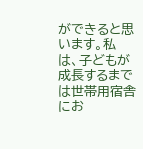ができると思います。私は、子どもが成長するまでは世帯用宿舎にお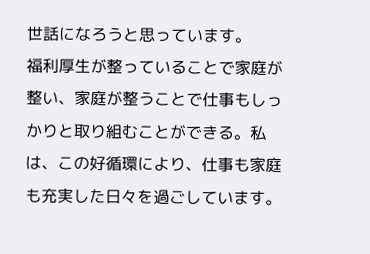世話になろうと思っています。
福利厚生が整っていることで家庭が整い、家庭が整うことで仕事もしっかりと取り組むことができる。私は、この好循環により、仕事も家庭も充実した日々を過ごしています。